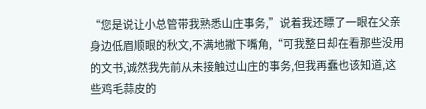“您是说让小总管带我熟悉山庄事务,”说着我还瞟了一眼在父亲身边低眉顺眼的秋文,不满地撇下嘴角,“可我整日却在看那些没用的文书,诚然我先前从未接触过山庄的事务,但我再蠢也该知道,这些鸡毛蒜皮的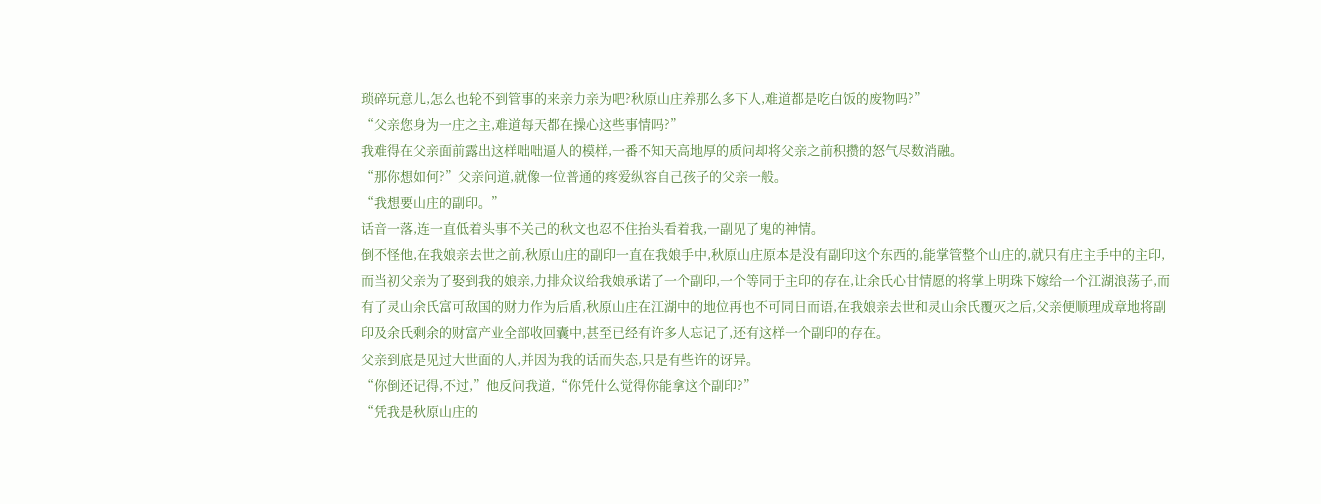琐碎玩意儿,怎么也轮不到管事的来亲力亲为吧?秋原山庄养那么多下人,难道都是吃白饭的废物吗?”
“父亲您身为一庄之主,难道每天都在操心这些事情吗?”
我难得在父亲面前露出这样咄咄逼人的模样,一番不知天高地厚的质问却将父亲之前积攒的怒气尽数消融。
“那你想如何?”父亲问道,就像一位普通的疼爱纵容自己孩子的父亲一般。
“我想要山庄的副印。”
话音一落,连一直低着头事不关己的秋文也忍不住抬头看着我,一副见了鬼的神情。
倒不怪他,在我娘亲去世之前,秋原山庄的副印一直在我娘手中,秋原山庄原本是没有副印这个东西的,能掌管整个山庄的,就只有庄主手中的主印,而当初父亲为了娶到我的娘亲,力排众议给我娘承诺了一个副印,一个等同于主印的存在,让余氏心甘情愿的将掌上明珠下嫁给一个江湖浪荡子,而有了灵山余氏富可敌国的财力作为后盾,秋原山庄在江湖中的地位再也不可同日而语,在我娘亲去世和灵山余氏覆灭之后,父亲便顺理成章地将副印及余氏剩余的财富产业全部收回囊中,甚至已经有许多人忘记了,还有这样一个副印的存在。
父亲到底是见过大世面的人,并因为我的话而失态,只是有些许的讶异。
“你倒还记得,不过,”他反问我道,“你凭什么觉得你能拿这个副印?”
“凭我是秋原山庄的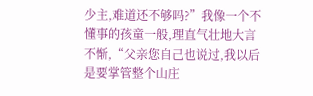少主,难道还不够吗?”我像一个不懂事的孩童一般,理直气壮地大言不惭,“父亲您自己也说过,我以后是要掌管整个山庄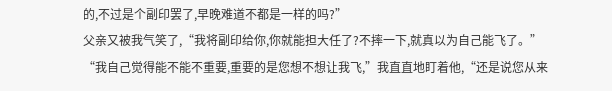的,不过是个副印罢了,早晚难道不都是一样的吗?”
父亲又被我气笑了,“我将副印给你,你就能担大任了?不摔一下,就真以为自己能飞了。”
“我自己觉得能不能不重要,重要的是您想不想让我飞,”我直直地盯着他,“还是说您从来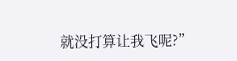就没打算让我飞呢?”